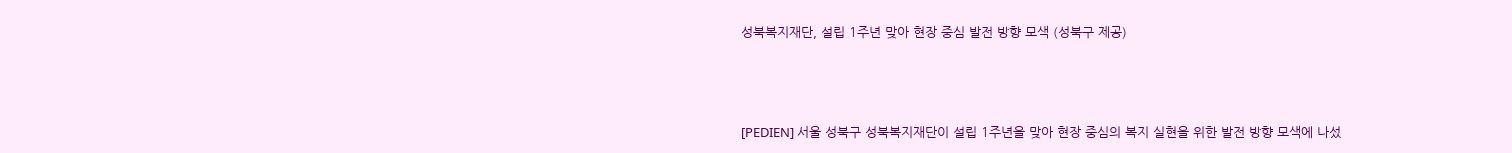성북복지재단, 설립 1주년 맞아 현장 중심 발전 방향 모색 (성북구 제공)



[PEDIEN] 서울 성북구 성북복지재단이 설립 1주년을 맞아 현장 중심의 복지 실현을 위한 발전 방향 모색에 나섰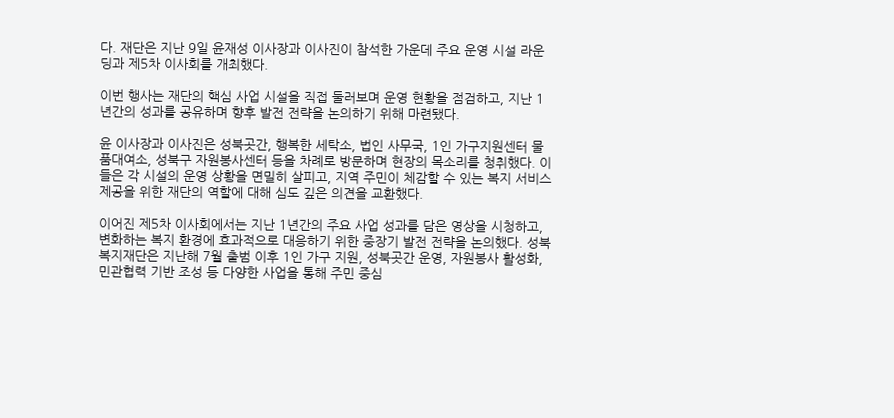다. 재단은 지난 9일 윤재성 이사장과 이사진이 참석한 가운데 주요 운영 시설 라운딩과 제5차 이사회를 개최했다.

이번 행사는 재단의 핵심 사업 시설을 직접 둘러보며 운영 현황을 점검하고, 지난 1년간의 성과를 공유하며 향후 발전 전략을 논의하기 위해 마련됐다.

윤 이사장과 이사진은 성북곳간, 행복한 세탁소, 법인 사무국, 1인 가구지원센터 물품대여소, 성북구 자원봉사센터 등을 차례로 방문하며 현장의 목소리를 청취했다. 이들은 각 시설의 운영 상황을 면밀히 살피고, 지역 주민이 체감할 수 있는 복지 서비스 제공을 위한 재단의 역할에 대해 심도 깊은 의견을 교환했다.

이어진 제5차 이사회에서는 지난 1년간의 주요 사업 성과를 담은 영상을 시청하고, 변화하는 복지 환경에 효과적으로 대응하기 위한 중장기 발전 전략을 논의했다. 성북복지재단은 지난해 7월 출범 이후 1인 가구 지원, 성북곳간 운영, 자원봉사 활성화, 민관협력 기반 조성 등 다양한 사업을 통해 주민 중심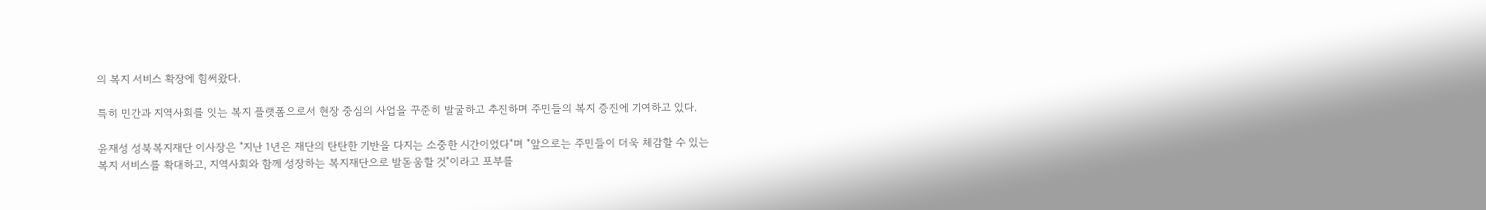의 복지 서비스 확장에 힘써왔다.

특히 민간과 지역사회를 잇는 복지 플랫폼으로서 현장 중심의 사업을 꾸준히 발굴하고 추진하며 주민들의 복지 증진에 기여하고 있다.

윤재성 성북복지재단 이사장은 "지난 1년은 재단의 탄탄한 기반을 다지는 소중한 시간이었다"며 "앞으로는 주민들이 더욱 체감할 수 있는 복지 서비스를 확대하고, 지역사회와 함께 성장하는 복지재단으로 발돋움할 것"이라고 포부를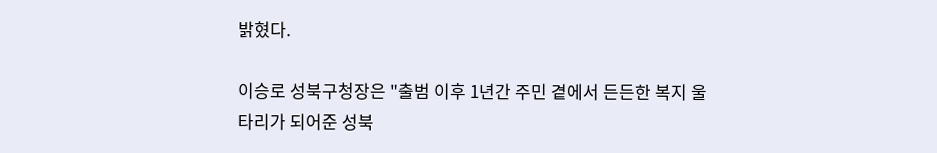밝혔다.

이승로 성북구청장은 "출범 이후 1년간 주민 곁에서 든든한 복지 울타리가 되어준 성북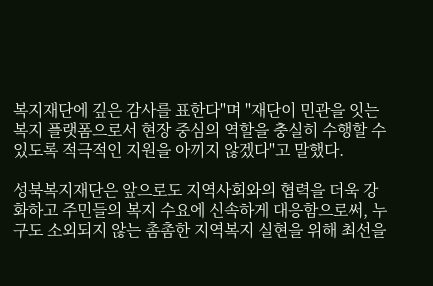복지재단에 깊은 감사를 표한다"며 "재단이 민관을 잇는 복지 플랫폼으로서 현장 중심의 역할을 충실히 수행할 수 있도록 적극적인 지원을 아끼지 않겠다"고 말했다.

성북복지재단은 앞으로도 지역사회와의 협력을 더욱 강화하고 주민들의 복지 수요에 신속하게 대응함으로써, 누구도 소외되지 않는 촘촘한 지역복지 실현을 위해 최선을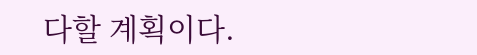다할 계획이다.